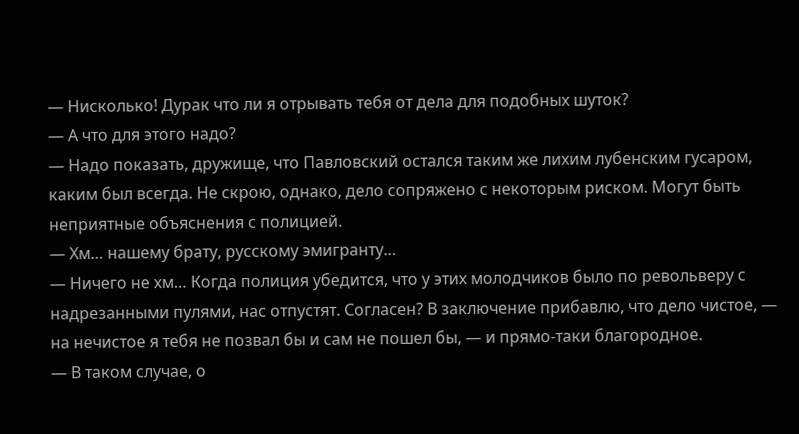— Нисколько! Дурак что ли я отрывать тебя от дела для подобных шуток?
— А что для этого надо?
— Надо показать, дружище, что Павловский остался таким же лихим лубенским гусаром, каким был всегда. Не скрою, однако, дело сопряжено с некоторым риском. Могут быть неприятные объяснения с полицией.
— Хм… нашему брату, русскому эмигранту…
— Ничего не хм… Когда полиция убедится, что у этих молодчиков было по револьверу с надрезанными пулями, нас отпустят. Согласен? В заключение прибавлю, что дело чистое, — на нечистое я тебя не позвал бы и сам не пошел бы, — и прямо-таки благородное.
— В таком случае, о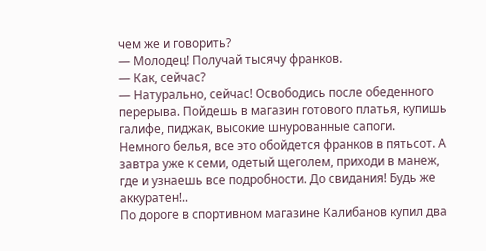чем же и говорить?
— Молодец! Получай тысячу франков.
— Как, сейчас?
— Натурально, сейчас! Освободись после обеденного перерыва. Пойдешь в магазин готового платья, купишь галифе, пиджак, высокие шнурованные сапоги. Немного белья, все это обойдется франков в пятьсот. А завтра уже к семи, одетый щеголем, приходи в манеж, где и узнаешь все подробности. До свидания! Будь же аккуратен!..
По дороге в спортивном магазине Калибанов купил два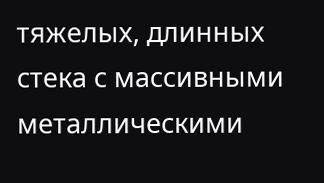тяжелых, длинных стека с массивными металлическими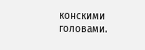конскими головами.